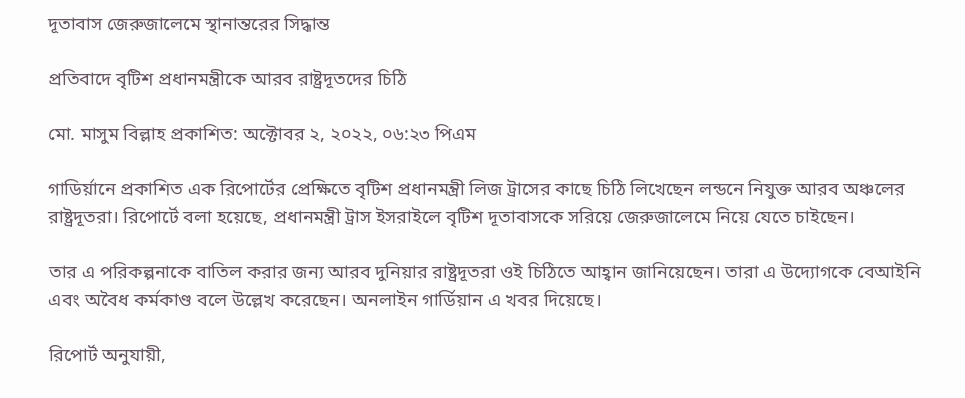দূতাবাস জেরুজালেমে স্থানান্তরের সিদ্ধান্ত

প্রতিবাদে বৃটিশ প্রধানমন্ত্রীকে আরব রাষ্ট্রদূতদের চিঠি

মো. মাসুম বিল্লাহ প্রকাশিত: অক্টোবর ২, ২০২২, ০৬:২৩ পিএম

গাডির্য়ানে প্রকাশিত এক রিপোর্টের প্রেক্ষিতে বৃটিশ প্রধানমন্ত্রী লিজ ট্রাসের কাছে চিঠি লিখেছেন লন্ডনে নিযুক্ত আরব অঞ্চলের রাষ্ট্রদূতরা। রিপোর্টে বলা হয়েছে, প্রধানমন্ত্রী ট্রাস ইসরাইলে বৃটিশ দূতাবাসকে সরিয়ে জেরুজালেমে নিয়ে যেতে চাইছেন।

তার এ পরিকল্পনাকে বাতিল করার জন্য আরব দুনিয়ার রাষ্ট্রদূতরা ওই চিঠিতে আহ্বান জানিয়েছেন। তারা এ উদ্যোগকে বেআইনি এবং অবৈধ কর্মকাণ্ড বলে উল্লেখ করেছেন। অনলাইন গার্ডিয়ান এ খবর দিয়েছে।

রিপোর্ট অনুযায়ী,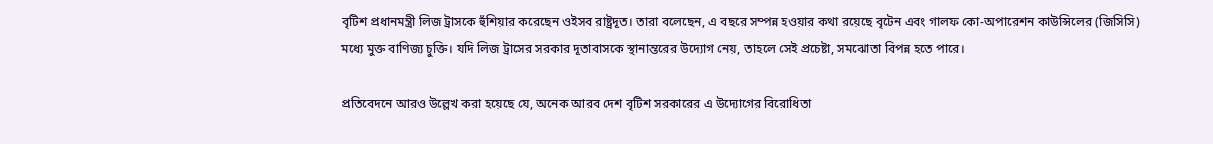বৃটিশ প্রধানমন্ত্রী লিজ ট্রাসকে হুঁশিয়ার করেছেন ওইসব রাষ্ট্রদূত। তারা বলেছেন, এ বছরে সম্পন্ন হওয়ার কথা রয়েছে বৃটেন এবং গালফ কো-অপারেশন কাউন্সিলের (জিসিসি) মধ্যে মুক্ত বাণিজ্য চুক্তি। যদি লিজ ট্রাসের সরকার দূতাবাসকে স্থানান্তরের উদ্যোগ নেয়, তাহলে সেই প্রচেষ্টা, সমঝোতা বিপন্ন হতে পারে।

প্রতিবেদনে আরও উল্লেখ করা হয়েছে যে, অনেক আরব দেশ বৃটিশ সরকারের এ উদ্যোগের বিরোধিতা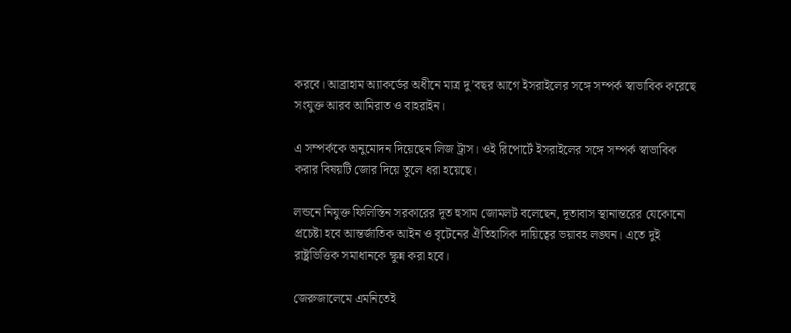করবে। আব্রাহাম অ্যাকর্ডের অধীনে মাত্র দু’বছর আগে ইসরাইলের সঙ্গে সম্পর্ক স্বাভাবিক করেছে সংযুক্ত আরব আমিরাত ও বাহরাইন।

এ সম্পর্ককে অনুমোদন দিয়েছেন লিজ ট্রাস। ওই রিপোর্টে ইসরাইলের সঙ্গে সম্পর্ক স্বাভাবিক করার বিষয়টি জোর দিয়ে তুলে ধরা হয়েছে।

লন্ডনে নিযুক্ত ফিলিস্তিন সরকারের দূত হুসাম জোমলট বলেছেন, দূতাবাস স্থানান্তরের যেকোনো প্রচেষ্টা হবে আন্তর্জাতিক আইন ও বৃটেনের ঐতিহাসিক দায়িত্বের ভয়াবহ লঙ্ঘন। এতে দুই রাষ্ট্রভিত্তিক সমাধানকে ক্ষুন্ন করা হবে।

জেরুজালেমে এমনিতেই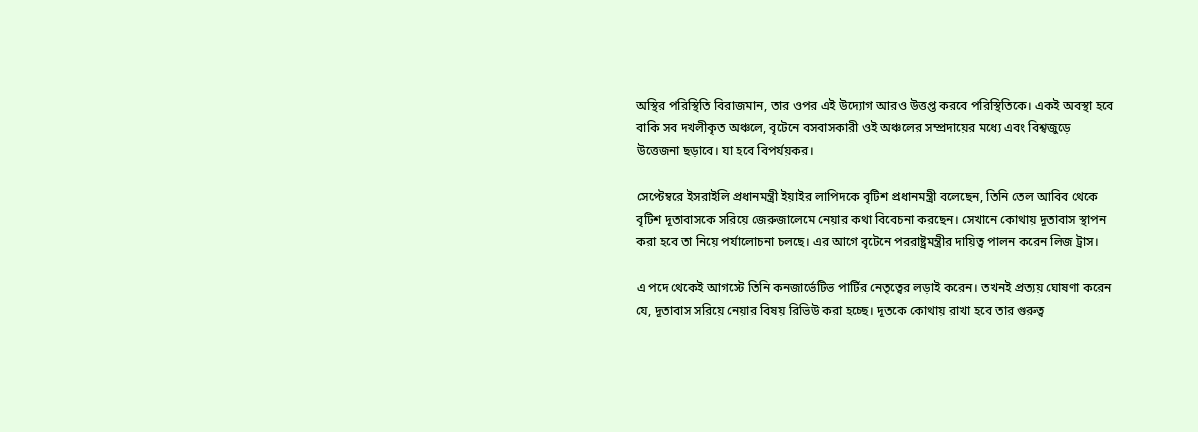অস্থির পরিস্থিতি বিরাজমান, তার ওপর এই উদ্যোগ আরও উত্তপ্ত করবে পরিস্থিতিকে। একই অবস্থা হবে বাকি সব দখলীকৃত অঞ্চলে, বৃটেনে বসবাসকারী ওই অঞ্চলের সম্প্রদায়ের মধ্যে এবং বিশ্বজুড়ে উত্তেজনা ছড়াবে। যা হবে বিপর্যয়কর।

সেপ্টেম্বরে ইসরাইলি প্রধানমন্ত্রী ইয়াইর লাপিদকে বৃটিশ প্রধানমন্ত্রী বলেছেন, তিনি তেল আবিব থেকে বৃটিশ দূতাবাসকে সরিয়ে জেরুজালেমে নেয়ার কথা বিবেচনা করছেন। সেখানে কোথায় দূতাবাস স্থাপন করা হবে তা নিয়ে পর্যালোচনা চলছে। এর আগে বৃটেনে পররাষ্ট্রমন্ত্রীর দায়িত্ব পালন করেন লিজ ট্রাস।

এ পদে থেকেই আগস্টে তিনি কনজার্ভেটিভ পার্টির নেতৃত্বের লড়াই করেন। তখনই প্রত্যয় ঘোষণা করেন যে, দূতাবাস সরিয়ে নেয়ার বিষয় রিভিউ করা হচ্ছে। দূতকে কোথায় রাখা হবে তার গুরুত্ব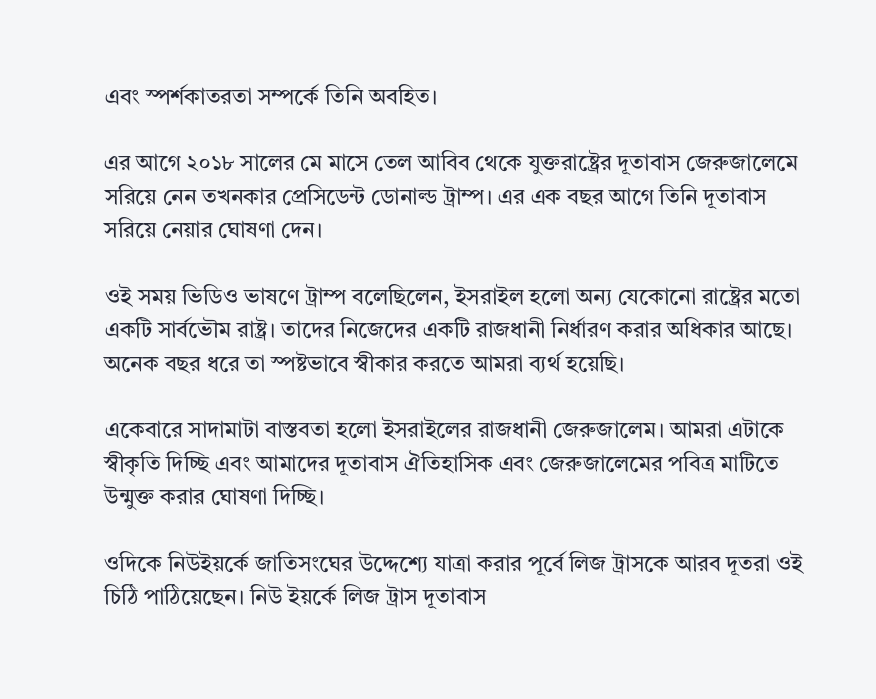এবং স্পর্শকাতরতা সম্পর্কে তিনি অবহিত।

এর আগে ২০১৮ সালের মে মাসে তেল আবিব থেকে যুক্তরাষ্ট্রের দূতাবাস জেরুজালেমে সরিয়ে নেন তখনকার প্রেসিডেন্ট ডোনাল্ড ট্রাম্প। এর এক বছর আগে তিনি দূতাবাস সরিয়ে নেয়ার ঘোষণা দেন।

ওই সময় ভিডিও ভাষণে ট্রাম্প বলেছিলেন, ইসরাইল হলো অন্য যেকোনো রাষ্ট্রের মতো একটি সার্বভৌম রাষ্ট্র। তাদের নিজেদের একটি রাজধানী নির্ধারণ করার অধিকার আছে। অনেক বছর ধরে তা স্পষ্টভাবে স্বীকার করতে আমরা ব্যর্থ হয়েছি।

একেবারে সাদামাটা বাস্তবতা হলো ইসরাইলের রাজধানী জেরুজালেম। আমরা এটাকে স্বীকৃতি দিচ্ছি এবং আমাদের দূতাবাস ঐতিহাসিক এবং জেরুজালেমের পবিত্র মাটিতে উন্মুক্ত করার ঘোষণা দিচ্ছি।

ওদিকে নিউইয়র্কে জাতিসংঘের উদ্দেশ্যে যাত্রা করার পূর্বে লিজ ট্রাসকে আরব দূতরা ওই চিঠি পাঠিয়েছেন। নিউ ইয়র্কে লিজ ট্রাস দূতাবাস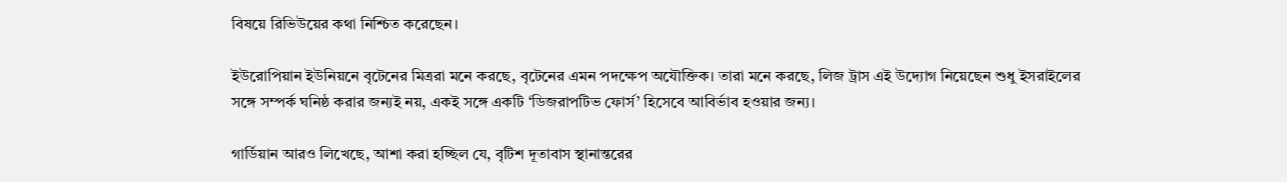বিষয়ে রিভিউয়ের কথা নিশ্চিত করেছেন।

ইউরোপিয়ান ইউনিয়নে বৃটেনের মিত্ররা মনে করছে, বৃটেনের এমন পদক্ষেপ অযৌক্তিক। তারা মনে করছে, লিজ ট্রাস এই উদ্যোগ নিয়েছেন শুধু ইসরাইলের সঙ্গে সম্পর্ক ঘনিষ্ঠ করার জন্যই নয়, একই সঙ্গে একটি ‘ডিজরাপটিভ ফোর্স’ হিসেবে আবির্ভাব হওয়ার জন্য।

গার্ডিয়ান আরও লিখেছে, আশা করা হচ্ছিল যে, বৃটিশ দূতাবাস স্থানান্তরের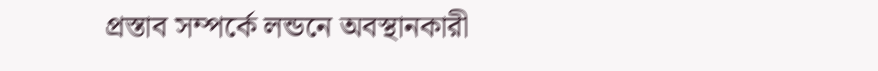প্রস্তাব সম্পর্কে লন্ডনে অবস্থানকারী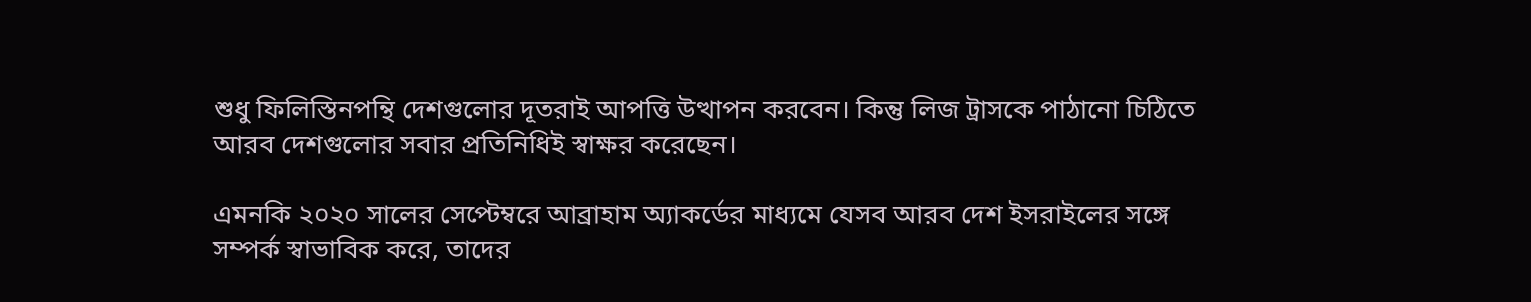শুধু ফিলিস্তিনপন্থি দেশগুলোর দূতরাই আপত্তি উত্থাপন করবেন। কিন্তু লিজ ট্রাসকে পাঠানো চিঠিতে আরব দেশগুলোর সবার প্রতিনিধিই স্বাক্ষর করেছেন।

এমনকি ২০২০ সালের সেপ্টেম্বরে আব্রাহাম অ্যাকর্ডের মাধ্যমে যেসব আরব দেশ ইসরাইলের সঙ্গে সম্পর্ক স্বাভাবিক করে, তাদের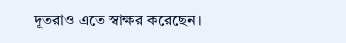দূতরাও এতে স্বাক্ষর করেছেন।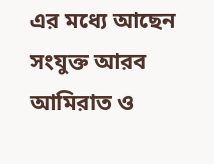এর মধ্যে আছেন সংযুক্ত আরব আমিরাত ও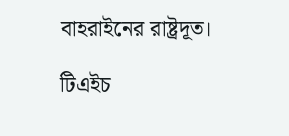বাহরাইনের রাষ্ট্রদূত।

টিএইচ